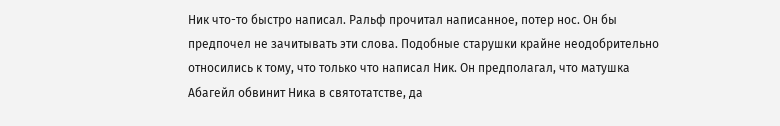Ник что-то быстро написал. Ральф прочитал написанное, потер нос. Он бы предпочел не зачитывать эти слова. Подобные старушки крайне неодобрительно относились к тому, что только что написал Ник. Он предполагал, что матушка Абагейл обвинит Ника в святотатстве, да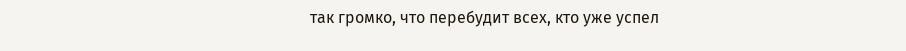так громко, что перебудит всех, кто уже успел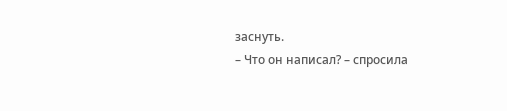заснуть.
– Что он написал? – спросила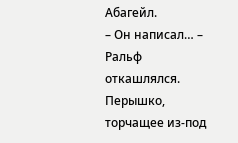Абагейл.
– Он написал… – Ральф откашлялся. Перышко, торчащее из-под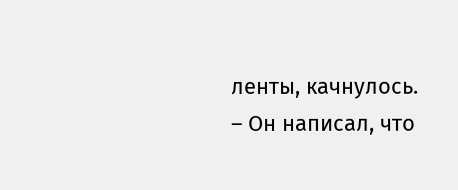ленты, качнулось. – Он написал, что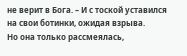не верит в Бога. – И с тоской уставился на свои ботинки, ожидая взрыва.
Но она только рассмеялась,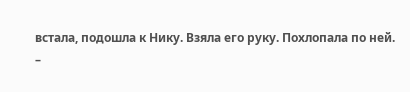встала, подошла к Нику. Взяла его руку. Похлопала по ней.
–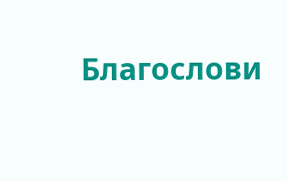Благослови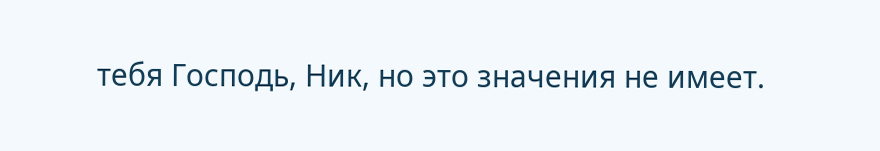тебя Господь, Ник, но это значения не имеет.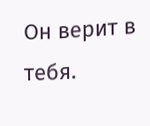Он верит в тебя.